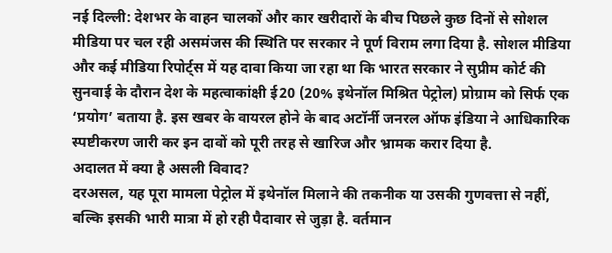नई दिल्ली: देशभर के वाहन चालकों और कार खरीदारों के बीच पिछले कुछ दिनों से सोशल मीडिया पर चल रही असमंजस की स्थिति पर सरकार ने पूर्ण विराम लगा दिया है. सोशल मीडिया और कई मीडिया रिपोर्ट्स में यह दावा किया जा रहा था कि भारत सरकार ने सुप्रीम कोर्ट की सुनवाई के दौरान देश के महत्वाकांक्षी ई20 (20% इथेनॉल मिश्रित पेट्रोल) प्रोग्राम को सिर्फ एक ‘प्रयोग’ बताया है. इस खबर के वायरल होने के बाद अटॉर्नी जनरल ऑफ इंडिया ने आधिकारिक स्पष्टीकरण जारी कर इन दावों को पूरी तरह से खारिज और भ्रामक करार दिया है.
अदालत में क्या है असली विवाद?
दरअसल, यह पूरा मामला पेट्रोल में इथेनॉल मिलाने की तकनीक या उसकी गुणवत्ता से नहीं, बल्कि इसकी भारी मात्रा में हो रही पैदावार से जुड़ा है. वर्तमान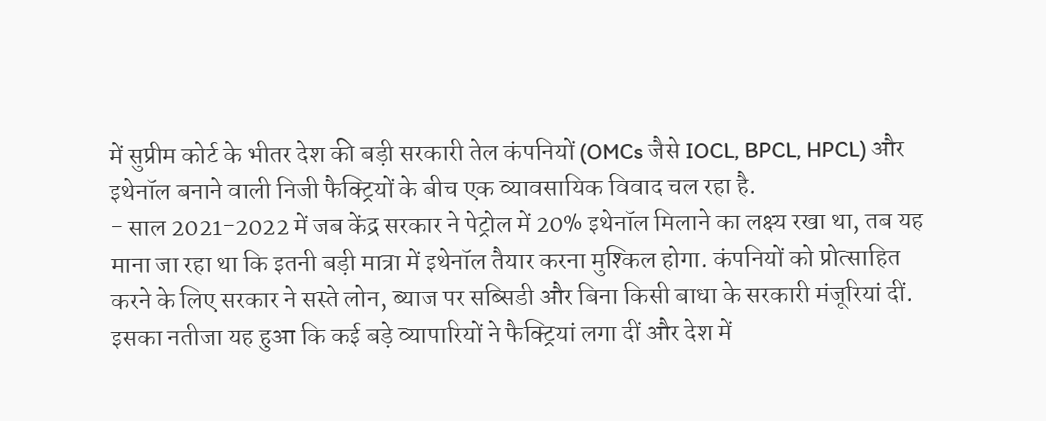में सुप्रीम कोर्ट के भीतर देश की बड़ी सरकारी तेल कंपनियों (OMCs जैसे IOCL, BPCL, HPCL) और इथेनॉल बनाने वाली निजी फैक्ट्रियों के बीच एक व्यावसायिक विवाद चल रहा है.
- साल 2021-2022 में जब केंद्र सरकार ने पेट्रोल में 20% इथेनॉल मिलाने का लक्ष्य रखा था, तब यह माना जा रहा था कि इतनी बड़ी मात्रा में इथेनॉल तैयार करना मुश्किल होगा. कंपनियों को प्रोत्साहित करने के लिए सरकार ने सस्ते लोन, ब्याज पर सब्सिडी और बिना किसी बाधा के सरकारी मंजूरियां दीं. इसका नतीजा यह हुआ कि कई बड़े व्यापारियों ने फैक्ट्रियां लगा दीं और देश में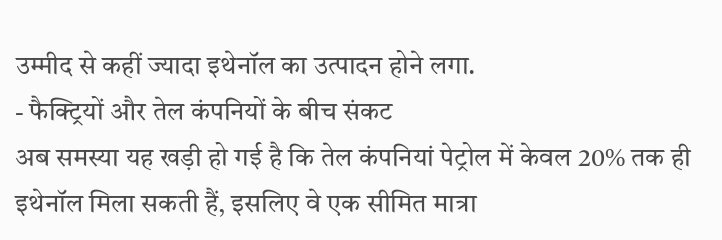उम्मीद से कहीं ज्यादा इथेनॉल का उत्पादन होने लगा.
- फैक्ट्रियों और तेल कंपनियों के बीच संकट
अब समस्या यह खड़ी हो गई है कि तेल कंपनियां पेट्रोल में केवल 20% तक ही इथेनॉल मिला सकती हैं, इसलिए वे एक सीमित मात्रा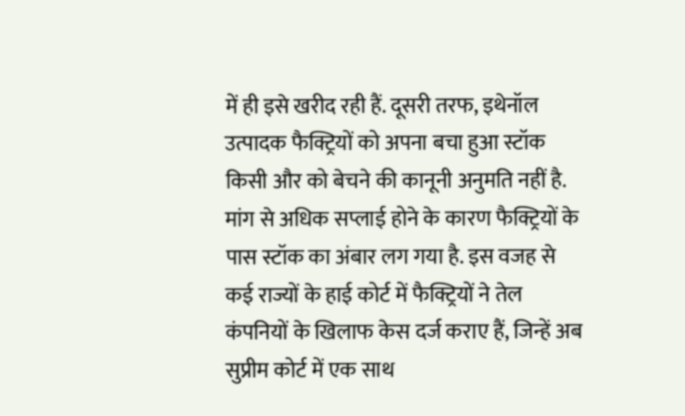में ही इसे खरीद रही हैं. दूसरी तरफ, इथेनॉल उत्पादक फैक्ट्रियों को अपना बचा हुआ स्टॉक किसी और को बेचने की कानूनी अनुमति नहीं है. मांग से अधिक सप्लाई होने के कारण फैक्ट्रियों के पास स्टॉक का अंबार लग गया है. इस वजह से कई राज्यों के हाई कोर्ट में फैक्ट्रियों ने तेल कंपनियों के खिलाफ केस दर्ज कराए हैं, जिन्हें अब सुप्रीम कोर्ट में एक साथ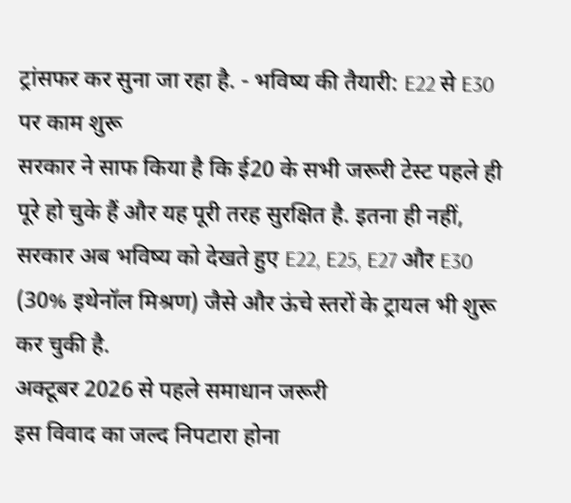ट्रांसफर कर सुना जा रहा है. - भविष्य की तैयारी: E22 से E30 पर काम शुरू
सरकार ने साफ किया है कि ई20 के सभी जरूरी टेस्ट पहले ही पूरे हो चुके हैं और यह पूरी तरह सुरक्षित है. इतना ही नहीं, सरकार अब भविष्य को देखते हुए E22, E25, E27 और E30 (30% इथेनॉल मिश्रण) जैसे और ऊंचे स्तरों के ट्रायल भी शुरू कर चुकी है.
अक्टूबर 2026 से पहले समाधान जरूरी
इस विवाद का जल्द निपटारा होना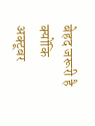बेहद जरूरी है क्योंकि अक्टूबर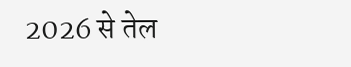2026 से तेल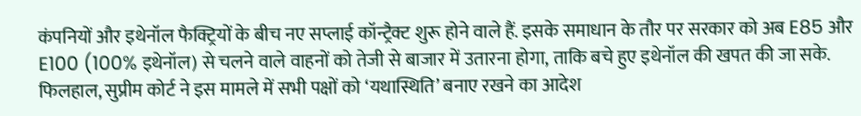कंपनियों और इथेनॉल फैक्ट्रियों के बीच नए सप्लाई कॉन्ट्रैक्ट शुरू होने वाले हैं. इसके समाधान के तौर पर सरकार को अब E85 और E100 (100% इथेनॉल) से चलने वाले वाहनों को तेजी से बाजार में उतारना होगा, ताकि बचे हुए इथेनॉल की खपत की जा सके. फिलहाल, सुप्रीम कोर्ट ने इस मामले में सभी पक्षों को ‘यथास्थिति’ बनाए रखने का आदेश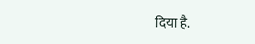दिया है.